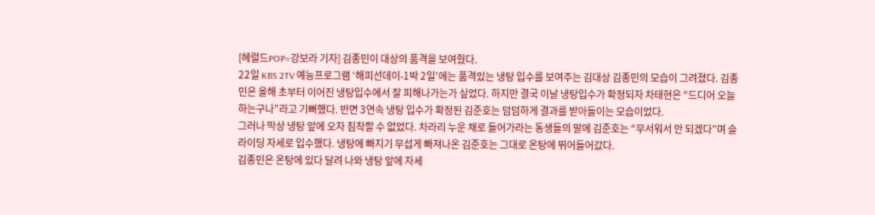[헤럴드POP=강보라 기자] 김종민이 대상의 품격을 보여줬다.
22일 KBS 2TV 예능프로그램 ‘해피선데이-1박 2일’에는 품격있는 냉탕 입수를 보여주는 김대상 김종민의 모습이 그려졌다. 김종민은 올해 초부터 이어진 냉탕입수에서 잘 피해나가는가 싶었다. 하지만 결국 이날 냉탕입수가 확정되자 차태현은 “드디어 오늘 하는구나”라고 기뻐했다. 반면 3연속 냉탕 입수가 확정된 김준호는 덤덤하게 결과를 받아들이는 모습이었다.
그러나 막상 냉탕 앞에 오자 침착할 수 없었다. 차라리 누운 채로 들어가라는 동생들의 말에 김준호는 “무서워서 안 되겠다”며 슬라이딩 자세로 입수했다. 냉탕에 빠지기 무섭게 빠져나온 김준호는 그대로 온탕에 뛰어들어갔다.
김종민은 온탕에 있다 달려 나와 냉탕 앞에 자세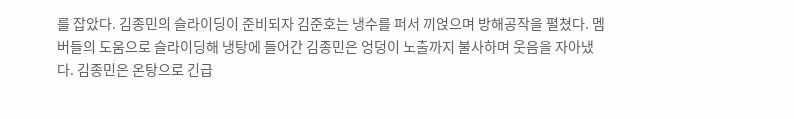를 잡았다. 김종민의 슬라이딩이 준비되자 김준호는 냉수를 퍼서 끼얹으며 방해공작을 펼쳤다. 멤버들의 도움으로 슬라이딩해 냉탕에 들어간 김종민은 엉덩이 노출까지 불사하며 웃음을 자아냈다. 김종민은 온탕으로 긴급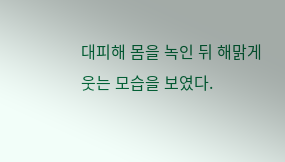대피해 몸을 녹인 뒤 해맑게 웃는 모습을 보였다.